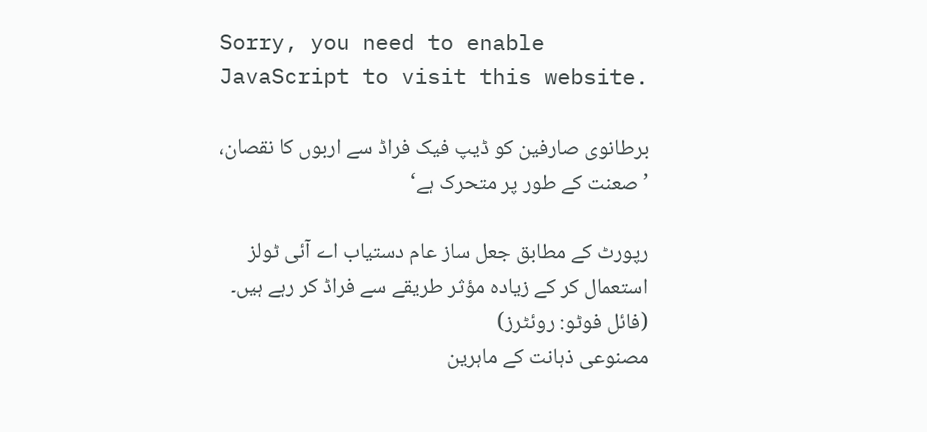Sorry, you need to enable JavaScript to visit this website.

برطانوی صارفین کو ڈیپ فیک فراڈ سے اربوں کا نقصان، ’صعنت کے طور پر متحرک ہے‘

رپورٹ کے مطابق جعل ساز عام دستیاب اے آئی ٹولز استعمال کر کے زیادہ مؤثر طریقے سے فراڈ کر رہے ہیں۔ (فائل فوٹو: روئٹرز)
مصنوعی ذہانت کے ماہرین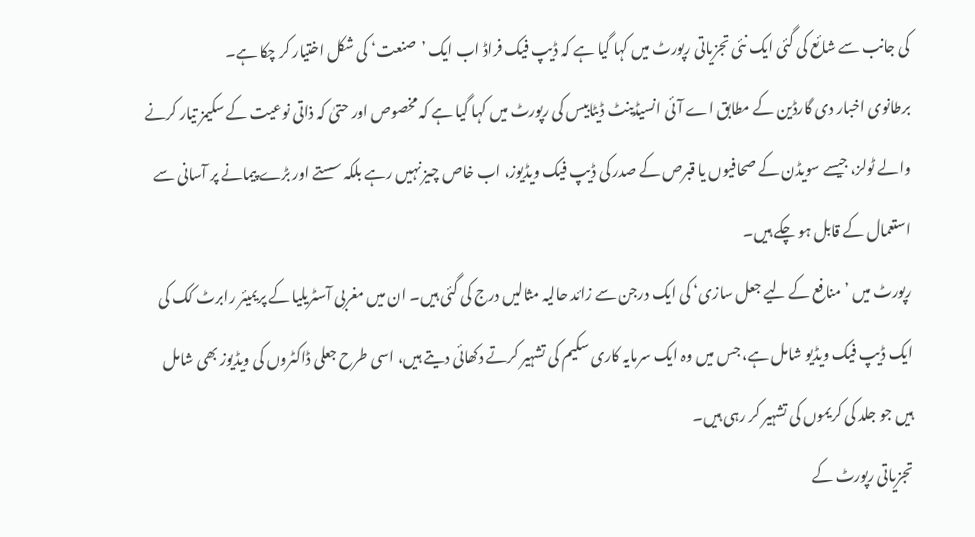کی جانب سے شائع کی گئی ایک نئی تجزیاتی رپورٹ میں کہا گیا ہے کہ ڈیپ فیک فراڈ اب ایک ’صنعت‘ کی شکل اختیار کر چکا ہے۔
برطانوی اخبار دی گارڈین کے مطابق اے آئی انسیڈینٹ ڈیٹابیس کی رپورٹ میں کہا گیا ہے کہ مخصوص اور حتیٰ کہ ذاتی نوعیت کے سکیمز تیار کرنے والے ٹولز، جیسے سویڈن کے صحافیوں یا قبرص کے صدر کی ڈیپ فیک ویڈیوز، اب خاص چیز نہیں رہے بلکہ سستے اور بڑے پیمانے پر آسانی سے استعمال کے قابل ہو چکے ہیں۔
رپورٹ میں ’منافع کے لیے جعل سازی‘ کی ایک درجن سے زائد حالیہ مثالیں درج کی گئی ہیں۔ ان میں مغربی آسٹریلیا کے پریمیئر رابرٹ کک کی ایک ڈیپ فیک ویڈیو شامل ہے، جس میں وہ ایک سرمایہ کاری سکیم کی تشہیر کرتے دکھائی دیتے ہیں، اسی طرح جعلی ڈاکٹروں کی ویڈیوز بھی شامل ہیں جو جلد کی کریموں کی تشہیر کر رہی ہیں۔
تجزیاتی رپورٹ کے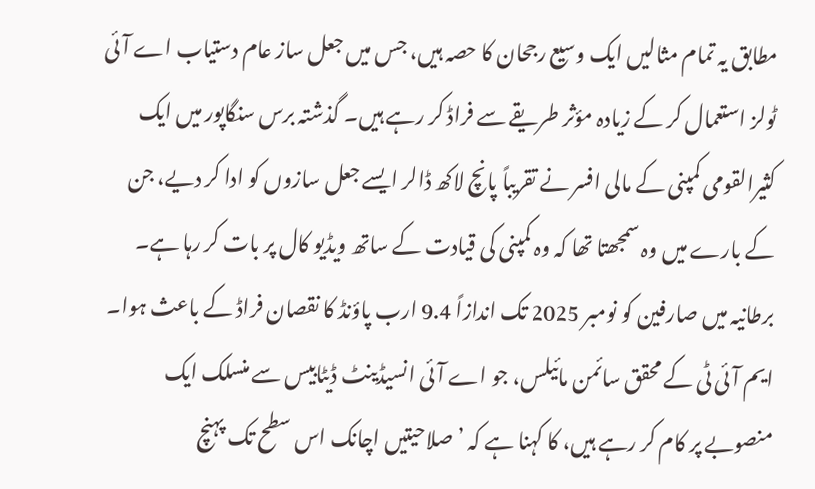مطابق یہ تمام مثالیں ایک وسیع رجحان کا حصہ ہیں، جس میں جعل ساز عام دستیاب اے آئی ٹولز استعمال کر کے زیادہ مؤثر طریقے سے فراڈ کر رہے ہیں۔ گذشتہ برس سنگاپور میں ایک کثیرالقومی کمپنی کے مالی افسر نے تقریباً پانچ لاکھ ڈالر ایسے جعل سازوں کو ادا کر دیے، جن کے بارے میں وہ سمجھتا تھا کہ وہ کمپنی کی قیادت کے ساتھ ویڈیو کال پر بات کر رہا ہے۔ برطانیہ میں صارفین کو نومبر 2025 تک اندازاً 9.4 ارب پاؤنڈ کا نقصان فراڈ کے باعث ہوا۔
ایم آئی ٹی کے محقق سائمن مائیلس، جو اے آئی انسیڈینٹ ڈیٹابیس سے منسلک ایک منصوبے پر کام کر رہے ہیں، کا کہنا ہے کہ ’صلاحیتیں اچانک اس سطح تک پہنچ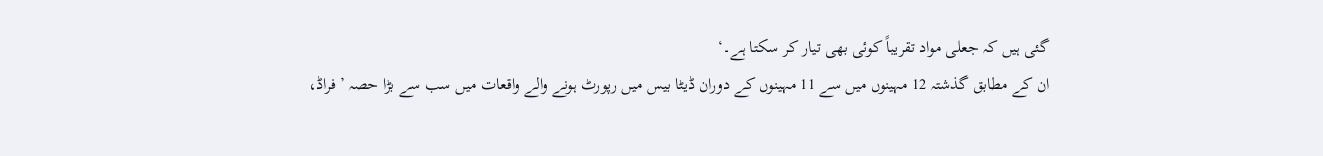گئی ہیں کہ جعلی مواد تقریباً کوئی بھی تیار کر سکتا ہے۔‘
ان کے مطابق گذشتہ 12 مہینوں میں سے 11 مہینوں کے دوران ڈیٹا بیس میں رپورٹ ہونے والے واقعات میں سب سے بڑا حصہ ’فراڈ،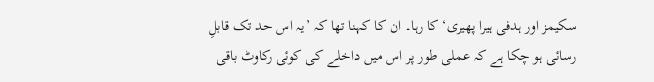سکیمز اور ہدفی ہیرا پھیری‘ کا رہا۔ ان کا کہنا تھا کہ ’یہ اس حد تک قابلِ رسائی ہو چکا ہے کہ عملی طور پر اس میں داخلے کی کوئی رکاوٹ باقی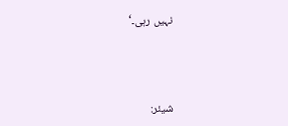نہیں رہی۔‘



شیئر: